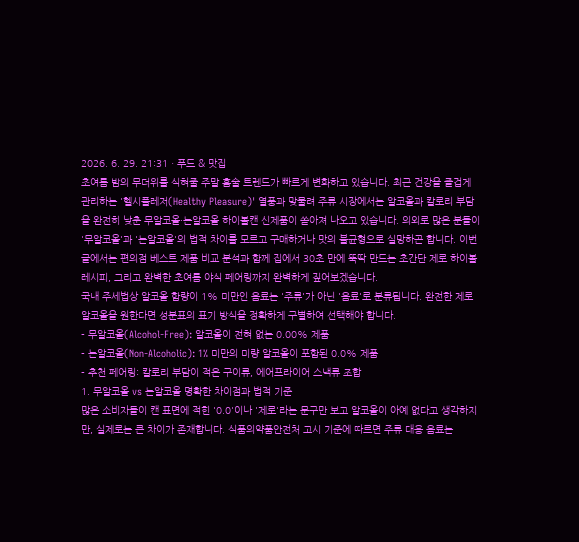2026. 6. 29. 21:31ㆍ푸드 & 맛집
초여름 밤의 무더위를 식혀줄 주말 홈술 트렌드가 빠르게 변화하고 있습니다. 최근 건강을 즐겁게 관리하는 '헬시플레저(Healthy Pleasure)' 열풍과 맞물려 주류 시장에서는 알코올과 칼로리 부담을 완전히 낮춘 무알코올·논알코올 하이볼캔 신제품이 쏟아져 나오고 있습니다. 의외로 많은 분들이 '무알코올'과 '논알코올'의 법적 차이를 모르고 구매하거나 맛의 불균형으로 실망하곤 합니다. 이번 글에서는 편의점 베스트 제품 비교 분석과 함께 집에서 30초 만에 뚝딱 만드는 초간단 제로 하이볼 레시피, 그리고 완벽한 초여름 야식 페어링까지 완벽하게 짚어보겠습니다.
국내 주세법상 알코올 함량이 1% 미만인 음료는 '주류'가 아닌 '음료'로 분류됩니다. 완전한 제로 알코올을 원한다면 성분표의 표기 방식을 정확하게 구별하여 선택해야 합니다.
- 무알코올(Alcohol-Free): 알코올이 전혀 없는 0.00% 제품
- 논알코올(Non-Alcoholic): 1% 미만의 미량 알코올이 포함된 0.0% 제품
- 추천 페어링: 칼로리 부담이 적은 구이류, 에어프라이어 스낵류 조합
1. 무알코올 vs 논알코올 명확한 차이점과 법적 기준
많은 소비자들이 캔 표면에 적힌 '0.0'이나 '제로'라는 문구만 보고 알코올이 아예 없다고 생각하지만, 실제로는 큰 차이가 존재합니다. 식품의약품안전처 고시 기준에 따르면 주류 대용 음료는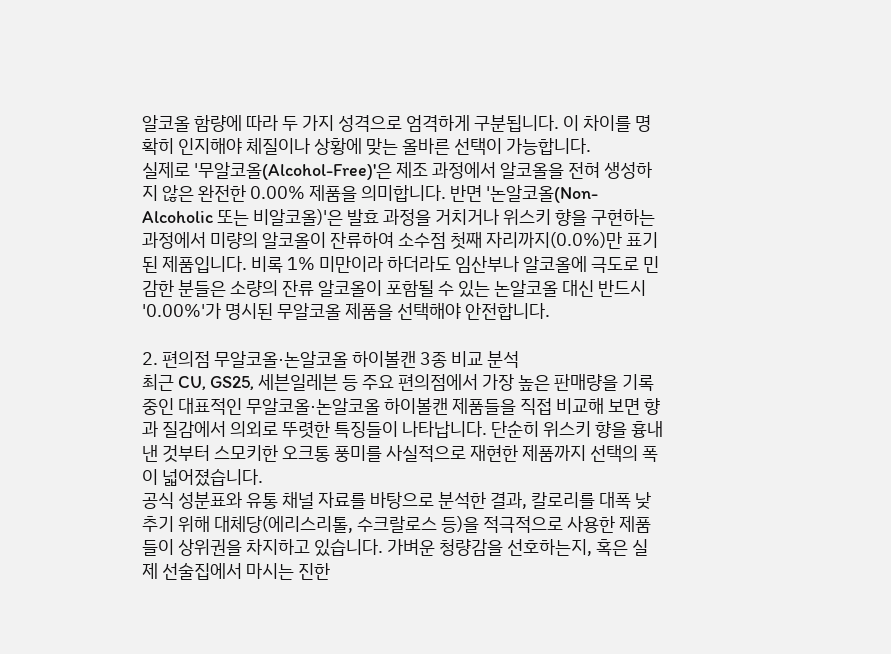알코올 함량에 따라 두 가지 성격으로 엄격하게 구분됩니다. 이 차이를 명확히 인지해야 체질이나 상황에 맞는 올바른 선택이 가능합니다.
실제로 '무알코올(Alcohol-Free)'은 제조 과정에서 알코올을 전혀 생성하지 않은 완전한 0.00% 제품을 의미합니다. 반면 '논알코올(Non-Alcoholic 또는 비알코올)'은 발효 과정을 거치거나 위스키 향을 구현하는 과정에서 미량의 알코올이 잔류하여 소수점 첫째 자리까지(0.0%)만 표기된 제품입니다. 비록 1% 미만이라 하더라도 임산부나 알코올에 극도로 민감한 분들은 소량의 잔류 알코올이 포함될 수 있는 논알코올 대신 반드시 '0.00%'가 명시된 무알코올 제품을 선택해야 안전합니다.

2. 편의점 무알코올·논알코올 하이볼캔 3종 비교 분석
최근 CU, GS25, 세븐일레븐 등 주요 편의점에서 가장 높은 판매량을 기록 중인 대표적인 무알코올·논알코올 하이볼캔 제품들을 직접 비교해 보면 향과 질감에서 의외로 뚜렷한 특징들이 나타납니다. 단순히 위스키 향을 흉내 낸 것부터 스모키한 오크통 풍미를 사실적으로 재현한 제품까지 선택의 폭이 넓어졌습니다.
공식 성분표와 유통 채널 자료를 바탕으로 분석한 결과, 칼로리를 대폭 낮추기 위해 대체당(에리스리톨, 수크랄로스 등)을 적극적으로 사용한 제품들이 상위권을 차지하고 있습니다. 가벼운 청량감을 선호하는지, 혹은 실제 선술집에서 마시는 진한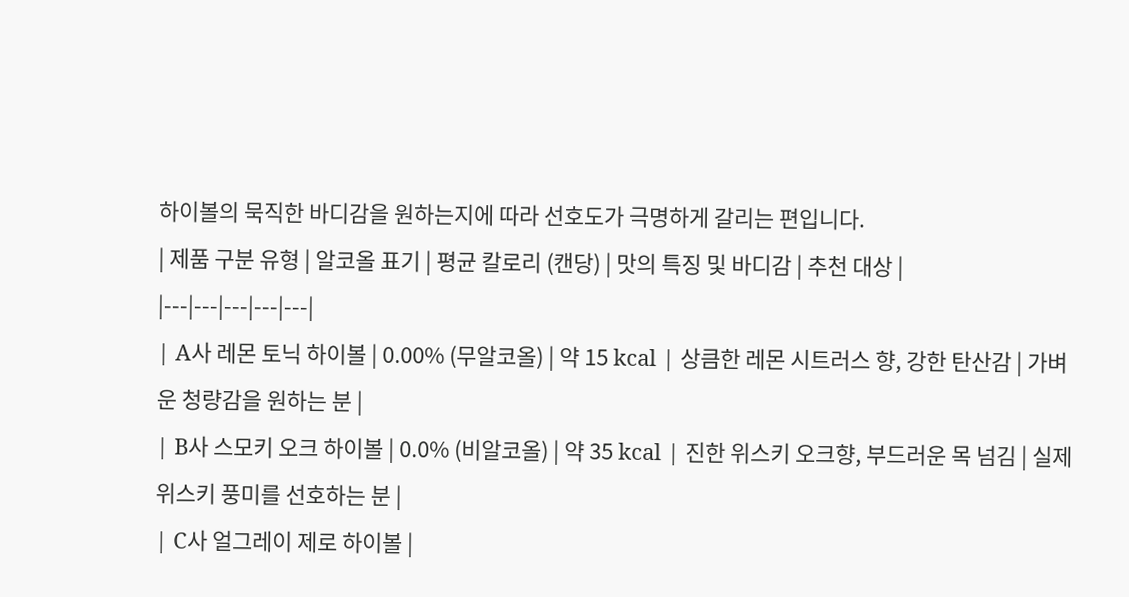하이볼의 묵직한 바디감을 원하는지에 따라 선호도가 극명하게 갈리는 편입니다.
| 제품 구분 유형 | 알코올 표기 | 평균 칼로리 (캔당) | 맛의 특징 및 바디감 | 추천 대상 |
|---|---|---|---|---|
| A사 레몬 토닉 하이볼 | 0.00% (무알코올) | 약 15 kcal | 상큼한 레몬 시트러스 향, 강한 탄산감 | 가벼운 청량감을 원하는 분 |
| B사 스모키 오크 하이볼 | 0.0% (비알코올) | 약 35 kcal | 진한 위스키 오크향, 부드러운 목 넘김 | 실제 위스키 풍미를 선호하는 분 |
| C사 얼그레이 제로 하이볼 |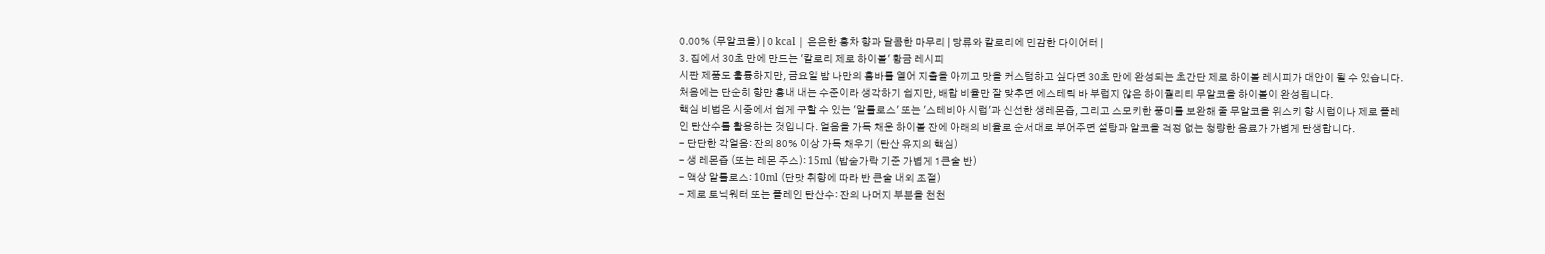0.00% (무알코올) | 0 kcal | 은은한 홍차 향과 달콤한 마무리 | 당류와 칼로리에 민감한 다이어터 |
3. 집에서 30초 만에 만드는 '칼로리 제로 하이볼' 황금 레시피
시판 제품도 훌륭하지만, 금요일 밤 나만의 홈바를 열어 지출을 아끼고 맛을 커스텀하고 싶다면 30초 만에 완성되는 초간단 제로 하이볼 레시피가 대안이 될 수 있습니다. 처음에는 단순히 향만 흉내 내는 수준이라 생각하기 쉽지만, 배합 비율만 잘 맞추면 에스테틱 바 부럽지 않은 하이퀄리티 무알코올 하이볼이 완성됩니다.
핵심 비법은 시중에서 쉽게 구할 수 있는 '알룰로스' 또는 '스테비아 시럽'과 신선한 생레몬즙, 그리고 스모키한 풍미를 보완해 줄 무알코올 위스키 향 시럽이나 제로 플레인 탄산수를 활용하는 것입니다. 얼음을 가득 채운 하이볼 잔에 아래의 비율로 순서대로 부어주면 설탕과 알코올 걱정 없는 청량한 음료가 가볍게 탄생합니다.
- 단단한 각얼음: 잔의 80% 이상 가득 채우기 (탄산 유지의 핵심)
- 생 레몬즙 (또는 레몬 주스): 15ml (밥숟가락 기준 가볍게 1큰술 반)
- 액상 알룰로스: 10ml (단맛 취향에 따라 반 큰술 내외 조절)
- 제로 토닉워터 또는 플레인 탄산수: 잔의 나머지 부분을 천천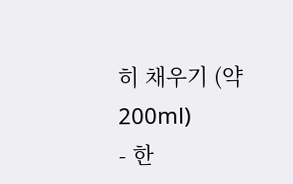히 채우기 (약 200ml)
- 한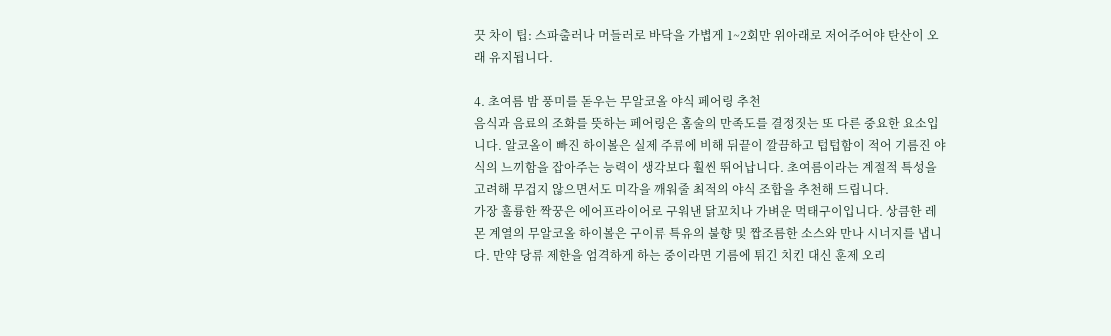끗 차이 팁: 스파출러나 머들러로 바닥을 가볍게 1~2회만 위아래로 저어주어야 탄산이 오래 유지됩니다.

4. 초여름 밤 풍미를 돋우는 무알코올 야식 페어링 추천
음식과 음료의 조화를 뜻하는 페어링은 홈술의 만족도를 결정짓는 또 다른 중요한 요소입니다. 알코올이 빠진 하이볼은 실제 주류에 비해 뒤끝이 깔끔하고 텁텁함이 적어 기름진 야식의 느끼함을 잡아주는 능력이 생각보다 훨씬 뛰어납니다. 초여름이라는 계절적 특성을 고려해 무겁지 않으면서도 미각을 깨워줄 최적의 야식 조합을 추천해 드립니다.
가장 훌륭한 짝꿍은 에어프라이어로 구워낸 닭꼬치나 가벼운 먹태구이입니다. 상큼한 레몬 계열의 무알코올 하이볼은 구이류 특유의 불향 및 짭조름한 소스와 만나 시너지를 냅니다. 만약 당류 제한을 엄격하게 하는 중이라면 기름에 튀긴 치킨 대신 훈제 오리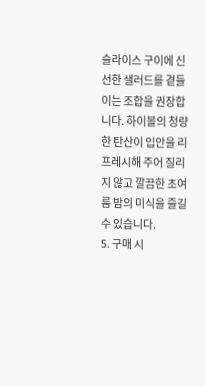슬라이스 구이에 신선한 샐러드를 곁들이는 조합을 권장합니다. 하이볼의 청량한 탄산이 입안을 리프레시해 주어 질리지 않고 깔끔한 초여름 밤의 미식을 즐길 수 있습니다.
5. 구매 시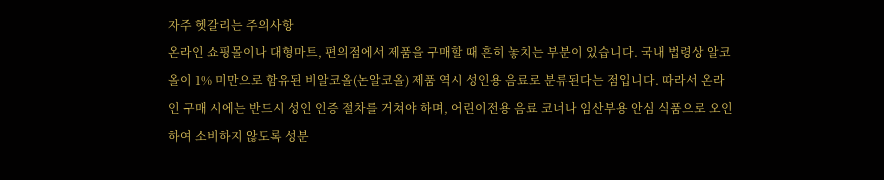자주 헷갈리는 주의사항
온라인 쇼핑몰이나 대형마트, 편의점에서 제품을 구매할 때 흔히 놓치는 부분이 있습니다. 국내 법령상 알코올이 1% 미만으로 함유된 비알코올(논알코올) 제품 역시 성인용 음료로 분류된다는 점입니다. 따라서 온라인 구매 시에는 반드시 성인 인증 절차를 거쳐야 하며, 어린이전용 음료 코너나 임산부용 안심 식품으로 오인하여 소비하지 않도록 성분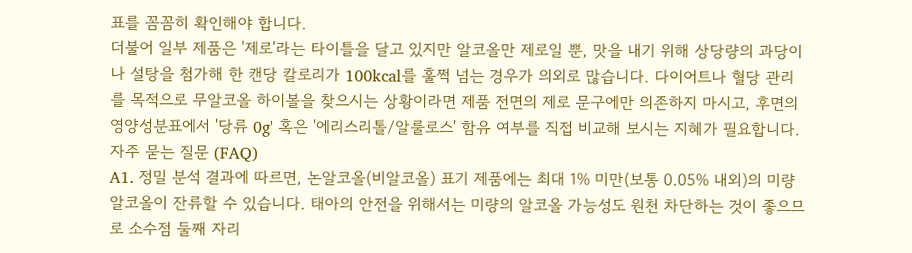표를 꼼꼼히 확인해야 합니다.
더불어 일부 제품은 '제로'라는 타이틀을 달고 있지만 알코올만 제로일 뿐, 맛을 내기 위해 상당량의 과당이나 설탕을 첨가해 한 캔당 칼로리가 100kcal를 훌쩍 넘는 경우가 의외로 많습니다. 다이어트나 혈당 관리를 목적으로 무알코올 하이볼을 찾으시는 상황이라면 제품 전면의 제로 문구에만 의존하지 마시고, 후면의 영양성분표에서 '당류 0g' 혹은 '에리스리톨/알룰로스' 함유 여부를 직접 비교해 보시는 지혜가 필요합니다.
자주 묻는 질문 (FAQ)
A1. 정밀 분석 결과에 따르면, 논알코올(비알코올) 표기 제품에는 최대 1% 미만(보통 0.05% 내외)의 미량 알코올이 잔류할 수 있습니다. 태아의 안전을 위해서는 미량의 알코올 가능성도 원천 차단하는 것이 좋으므로 소수점 둘째 자리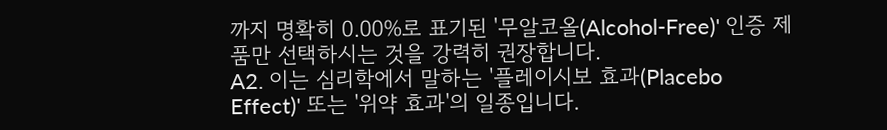까지 명확히 0.00%로 표기된 '무알코올(Alcohol-Free)' 인증 제품만 선택하시는 것을 강력히 권장합니다.
A2. 이는 심리학에서 말하는 '플레이시보 효과(Placebo Effect)' 또는 '위약 효과'의 일종입니다.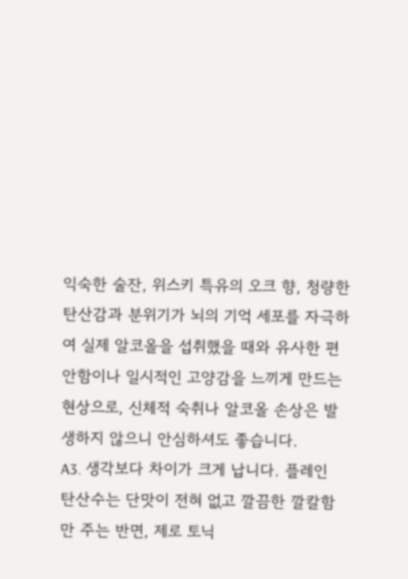익숙한 술잔, 위스키 특유의 오크 향, 청량한 탄산감과 분위기가 뇌의 기억 세포를 자극하여 실제 알코올을 섭취했을 때와 유사한 편안함이나 일시적인 고양감을 느끼게 만드는 현상으로, 신체적 숙취나 알코올 손상은 발생하지 않으니 안심하셔도 좋습니다.
A3. 생각보다 차이가 크게 납니다. 플레인 탄산수는 단맛이 전혀 없고 깔끔한 깔칼함만 주는 반면, 제로 토닉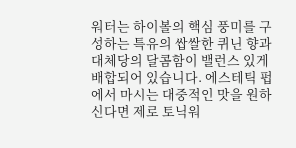워터는 하이볼의 핵심 풍미를 구성하는 특유의 쌉쌀한 퀴닌 향과 대체당의 달콤함이 밸런스 있게 배합되어 있습니다. 에스테틱 펍에서 마시는 대중적인 맛을 원하신다면 제로 토닉워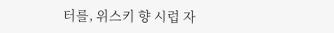터를, 위스키 향 시럽 자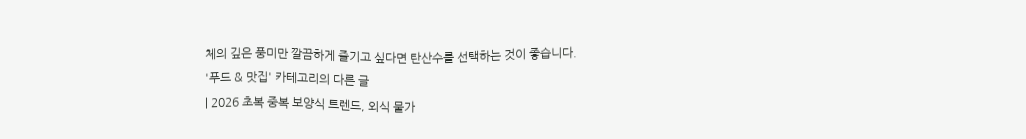체의 깊은 풍미만 깔끔하게 즐기고 싶다면 탄산수를 선택하는 것이 좋습니다.
'푸드 & 맛집' 카테고리의 다른 글
| 2026 초복 중복 보양식 트렌드, 외식 물가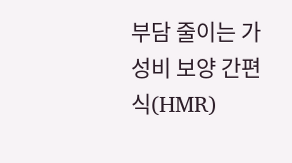부담 줄이는 가성비 보양 간편식(HMR)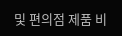및 편의점 제품 비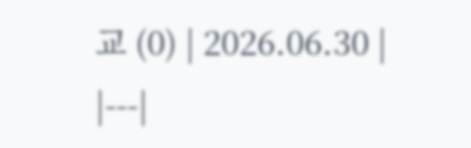교 (0) | 2026.06.30 |
|---|